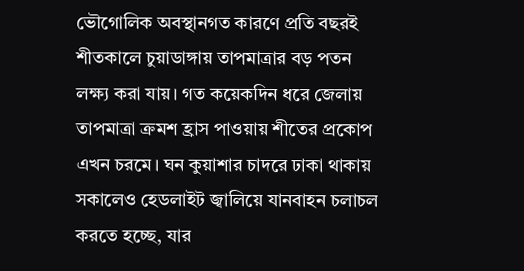ভৌগোলিক অবস্থানগত কারণে প্রতি বছরই শীতকালে চুয়াডাঙ্গায় তাপমাত্রার বড় পতন লক্ষ্য করা যায়। গত কয়েকদিন ধরে জেলায় তাপমাত্রা ক্রমশ হ্রাস পাওয়ায় শীতের প্রকোপ এখন চরমে। ঘন কুয়াশার চাদরে ঢাকা থাকায় সকালেও হেডলাইট জ্বালিয়ে যানবাহন চলাচল করতে হচ্ছে, যার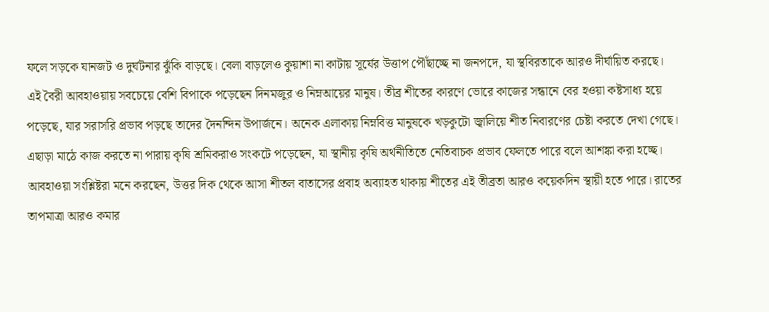ফলে সড়কে যানজট ও দুর্ঘটনার ঝুঁকি বাড়ছে। বেলা বাড়লেও কুয়াশা না কাটায় সূর্যের উত্তাপ পৌঁছাচ্ছে না জনপদে, যা স্থবিরতাকে আরও দীর্ঘায়িত করছে।
এই বৈরী আবহাওয়ায় সবচেয়ে বেশি বিপাকে পড়েছেন দিনমজুর ও নিম্নআয়ের মানুষ। তীব্র শীতের কারণে ভোরে কাজের সন্ধানে বের হওয়া কষ্টসাধ্য হয়ে পড়েছে, যার সরাসরি প্রভাব পড়ছে তাদের দৈনন্দিন উপার্জনে। অনেক এলাকায় নিম্নবিত্ত মানুষকে খড়কুটো জ্বালিয়ে শীত নিবারণের চেষ্টা করতে দেখা গেছে। এছাড়া মাঠে কাজ করতে না পারায় কৃষি শ্রমিকরাও সংকটে পড়েছেন, যা স্থানীয় কৃষি অর্থনীতিতে নেতিবাচক প্রভাব ফেলতে পারে বলে আশঙ্কা করা হচ্ছে।
আবহাওয়া সংশ্লিষ্টরা মনে করছেন, উত্তর দিক থেকে আসা শীতল বাতাসের প্রবাহ অব্যাহত থাকায় শীতের এই তীব্রতা আরও কয়েকদিন স্থায়ী হতে পারে। রাতের তাপমাত্রা আরও কমার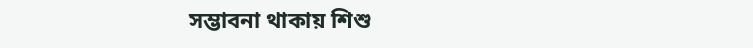সম্ভাবনা থাকায় শিশু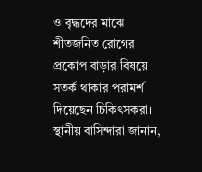ও বৃদ্ধদের মাঝে শীতজনিত রোগের প্রকোপ বাড়ার বিষয়ে সতর্ক থাকার পরামর্শ দিয়েছেন চিকিৎসকরা। স্থানীয় বাসিন্দারা জানান,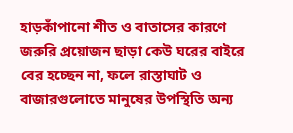হাড়কাঁপানো শীত ও বাতাসের কারণে জরুরি প্রয়োজন ছাড়া কেউ ঘরের বাইরে বের হচ্ছেন না, ফলে রাস্তাঘাট ও বাজারগুলোতে মানুষের উপস্থিতি অন্য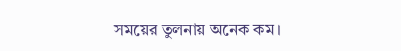সময়ের তুলনায় অনেক কম।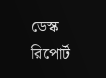ডেস্ক রিপোর্ট